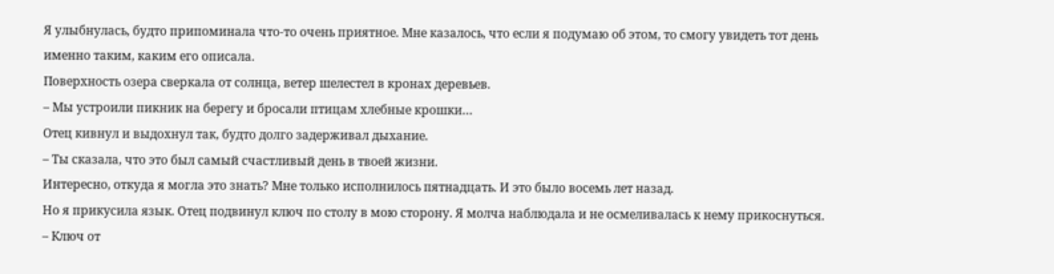Я улыбнулась, будто припоминала что-то очень приятное. Мне казалось, что если я подумаю об этом, то смогу увидеть тот день именно таким, каким его описала.
Поверхность озера сверкала от солнца, ветер шелестел в кронах деревьев.
– Мы устроили пикник на берегу и бросали птицам хлебные крошки…
Отец кивнул и выдохнул так, будто долго задерживал дыхание.
– Ты сказала, что это был самый счастливый день в твоей жизни.
Интересно, откуда я могла это знать? Мне только исполнилось пятнадцать. И это было восемь лет назад.
Но я прикусила язык. Отец подвинул ключ по столу в мою сторону. Я молча наблюдала и не осмеливалась к нему прикоснуться.
– Ключ от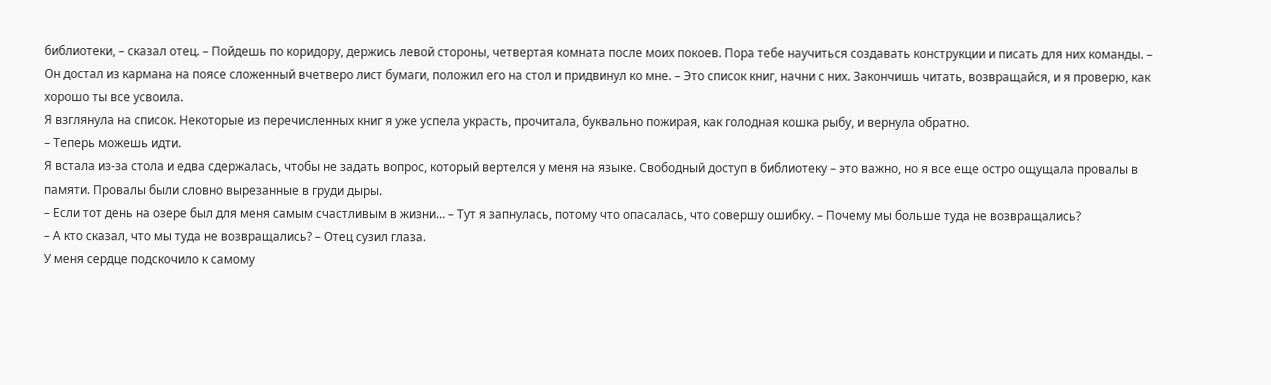библиотеки, – сказал отец. – Пойдешь по коридору, держись левой стороны, четвертая комната после моих покоев. Пора тебе научиться создавать конструкции и писать для них команды. – Он достал из кармана на поясе сложенный вчетверо лист бумаги, положил его на стол и придвинул ко мне. – Это список книг, начни с них. Закончишь читать, возвращайся, и я проверю, как хорошо ты все усвоила.
Я взглянула на список. Некоторые из перечисленных книг я уже успела украсть, прочитала, буквально пожирая, как голодная кошка рыбу, и вернула обратно.
– Теперь можешь идти.
Я встала из-за стола и едва сдержалась, чтобы не задать вопрос, который вертелся у меня на языке. Свободный доступ в библиотеку – это важно, но я все еще остро ощущала провалы в памяти. Провалы были словно вырезанные в груди дыры.
– Если тот день на озере был для меня самым счастливым в жизни… – Тут я запнулась, потому что опасалась, что совершу ошибку. – Почему мы больше туда не возвращались?
– А кто сказал, что мы туда не возвращались? – Отец сузил глаза.
У меня сердце подскочило к самому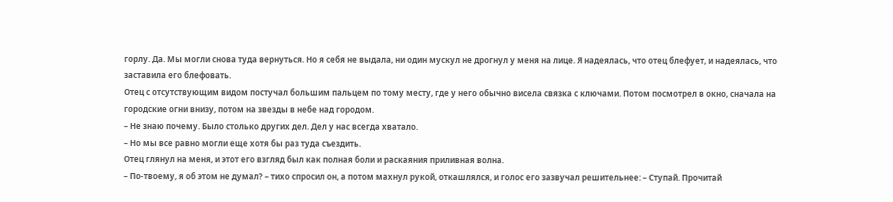горлу. Да. Мы могли снова туда вернуться. Но я себя не выдала, ни один мускул не дрогнул у меня на лице. Я надеялась, что отец блефует, и надеялась, что заставила его блефовать.
Отец с отсутствующим видом постучал большим пальцем по тому месту, где у него обычно висела связка с ключами. Потом посмотрел в окно, сначала на городские огни внизу, потом на звезды в небе над городом.
– Не знаю почему. Было столько других дел. Дел у нас всегда хватало.
– Но мы все равно могли еще хотя бы раз туда съездить.
Отец глянул на меня, и этот его взгляд был как полная боли и раскаяния приливная волна.
– По-твоему, я об этом не думал? – тихо спросил он, а потом махнул рукой, откашлялся, и голос его зазвучал решительнее: – Ступай. Прочитай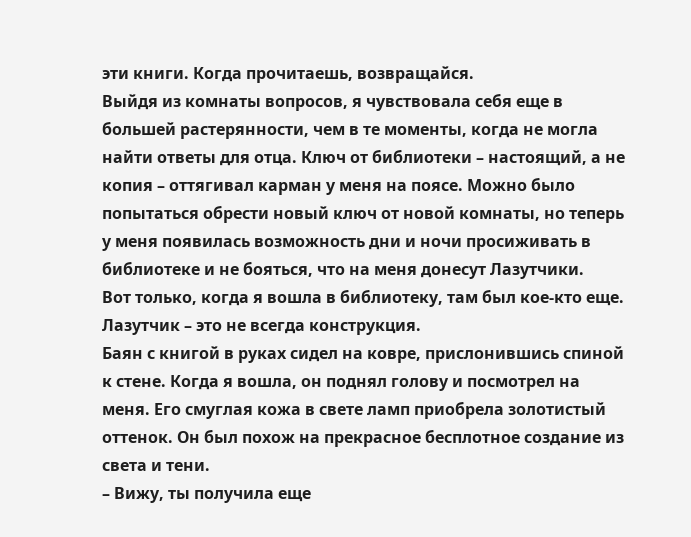эти книги. Когда прочитаешь, возвращайся.
Выйдя из комнаты вопросов, я чувствовала себя еще в большей растерянности, чем в те моменты, когда не могла найти ответы для отца. Ключ от библиотеки – настоящий, а не копия – оттягивал карман у меня на поясе. Можно было попытаться обрести новый ключ от новой комнаты, но теперь у меня появилась возможность дни и ночи просиживать в библиотеке и не бояться, что на меня донесут Лазутчики.
Вот только, когда я вошла в библиотеку, там был кое-кто еще. Лазутчик – это не всегда конструкция.
Баян с книгой в руках сидел на ковре, прислонившись спиной к стене. Когда я вошла, он поднял голову и посмотрел на меня. Его смуглая кожа в свете ламп приобрела золотистый оттенок. Он был похож на прекрасное бесплотное создание из света и тени.
– Вижу, ты получила еще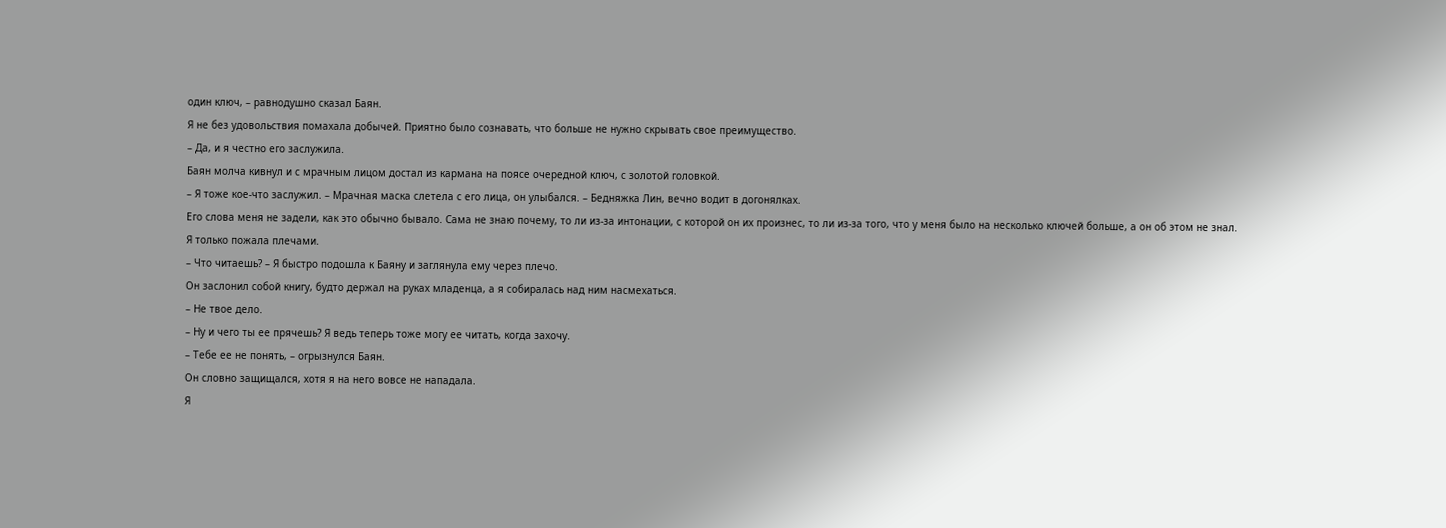один ключ, – равнодушно сказал Баян.
Я не без удовольствия помахала добычей. Приятно было сознавать, что больше не нужно скрывать свое преимущество.
– Да, и я честно его заслужила.
Баян молча кивнул и с мрачным лицом достал из кармана на поясе очередной ключ, с золотой головкой.
– Я тоже кое-что заслужил. – Мрачная маска слетела с его лица, он улыбался. – Бедняжка Лин, вечно водит в догонялках.
Его слова меня не задели, как это обычно бывало. Сама не знаю почему, то ли из-за интонации, с которой он их произнес, то ли из-за того, что у меня было на несколько ключей больше, а он об этом не знал.
Я только пожала плечами.
– Что читаешь? – Я быстро подошла к Баяну и заглянула ему через плечо.
Он заслонил собой книгу, будто держал на руках младенца, а я собиралась над ним насмехаться.
– Не твое дело.
– Ну и чего ты ее прячешь? Я ведь теперь тоже могу ее читать, когда захочу.
– Тебе ее не понять, – огрызнулся Баян.
Он словно защищался, хотя я на него вовсе не нападала.
Я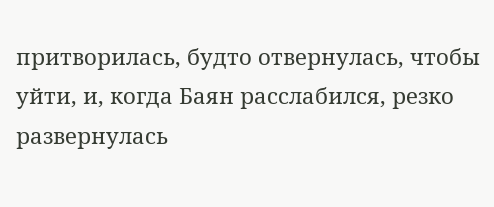притворилась, будто отвернулась, чтобы уйти, и, когда Баян расслабился, резко развернулась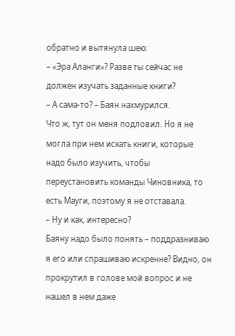обратно и вытянула шею:
– «Эра Аланги»? Разве ты сейчас не должен изучать заданные книги?
– А сама-то? – Баян нахмурился.
Что ж, тут он меня подловил. Но я не могла при нем искать книги, которые надо было изучить, чтобы переустановить команды Чиновника, то есть Мауги, поэтому я не отставала.
– Ну и как, интересно?
Баяну надо было понять – поддразниваю я его или спрашиваю искренне? Видно, он прокрутил в голове мой вопрос и не нашел в нем даже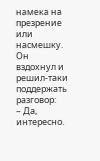намека на презрение или насмешку.
Он вздохнул и решил-таки поддержать разговор:
– Да, интересно.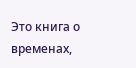Это книга о временах,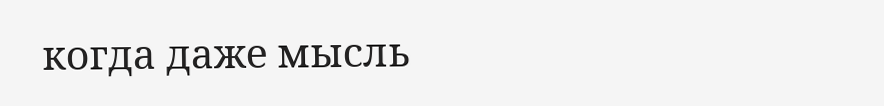когда даже мысль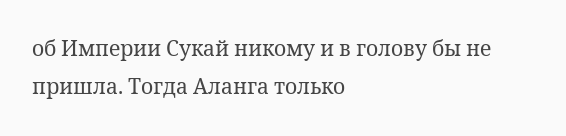об Империи Сукай никому и в голову бы не пришла. Тогда Аланга только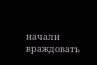начали враждовать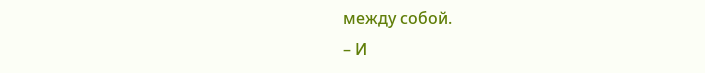между собой.
– И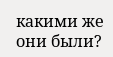какими же они были?